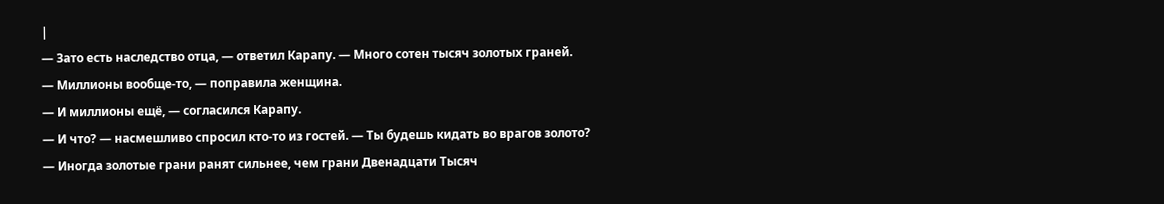|
— Зато есть наследство отца, — ответил Карапу. — Много сотен тысяч золотых граней.
— Миллионы вообще-то, — поправила женщина.
— И миллионы ещё, — согласился Карапу.
— И что? — насмешливо спросил кто-то из гостей. — Ты будешь кидать во врагов золото?
— Иногда золотые грани ранят сильнее, чем грани Двенадцати Тысяч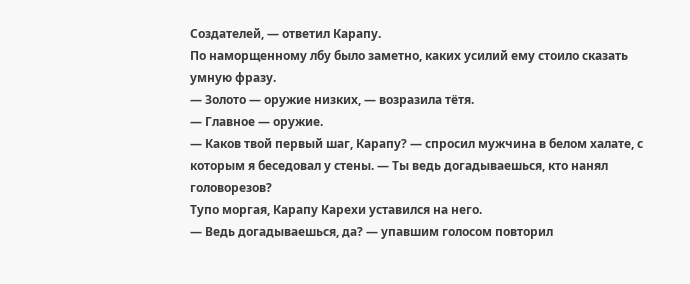Создателей, — ответил Карапу.
По наморщенному лбу было заметно, каких усилий ему стоило сказать умную фразу.
— Золото — оружие низких, — возразила тётя.
— Главное — оружие.
— Каков твой первый шаг, Карапу? — спросил мужчина в белом халате, с которым я беседовал у стены. — Ты ведь догадываешься, кто нанял головорезов?
Тупо моргая, Карапу Карехи уставился на него.
— Ведь догадываешься, да? — упавшим голосом повторил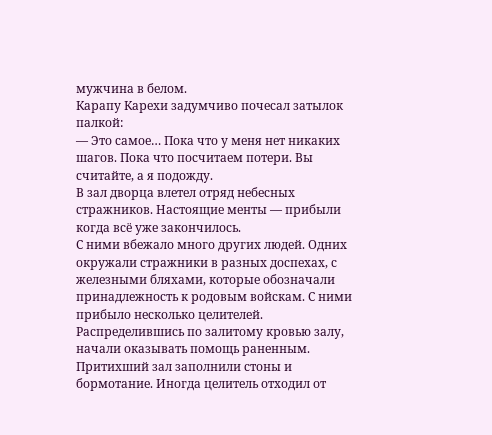мужчина в белом.
Карапу Карехи задумчиво почесал затылок палкой:
— Это самое… Пока что у меня нет никаких шагов. Пока что посчитаем потери. Вы считайте, а я подожду.
В зал дворца влетел отряд небесных стражников. Настоящие менты — прибыли когда всё уже закончилось.
С ними вбежало много других людей. Одних окружали стражники в разных доспехах, с железными бляхами, которые обозначали принадлежность к родовым войскам. С ними прибыло несколько целителей. Распределившись по залитому кровью залу, начали оказывать помощь раненным.
Притихший зал заполнили стоны и бормотание. Иногда целитель отходил от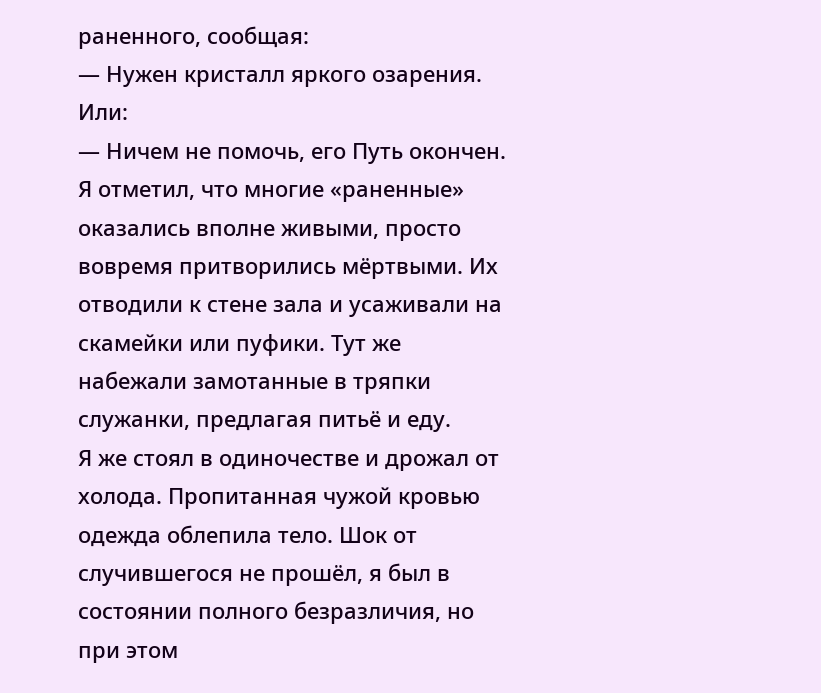раненного, сообщая:
— Нужен кристалл яркого озарения.
Или:
— Ничем не помочь, его Путь окончен.
Я отметил, что многие «раненные» оказались вполне живыми, просто вовремя притворились мёртвыми. Их отводили к стене зала и усаживали на скамейки или пуфики. Тут же набежали замотанные в тряпки служанки, предлагая питьё и еду.
Я же стоял в одиночестве и дрожал от холода. Пропитанная чужой кровью одежда облепила тело. Шок от случившегося не прошёл, я был в состоянии полного безразличия, но при этом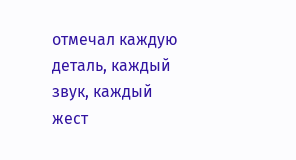отмечал каждую деталь, каждый звук, каждый жест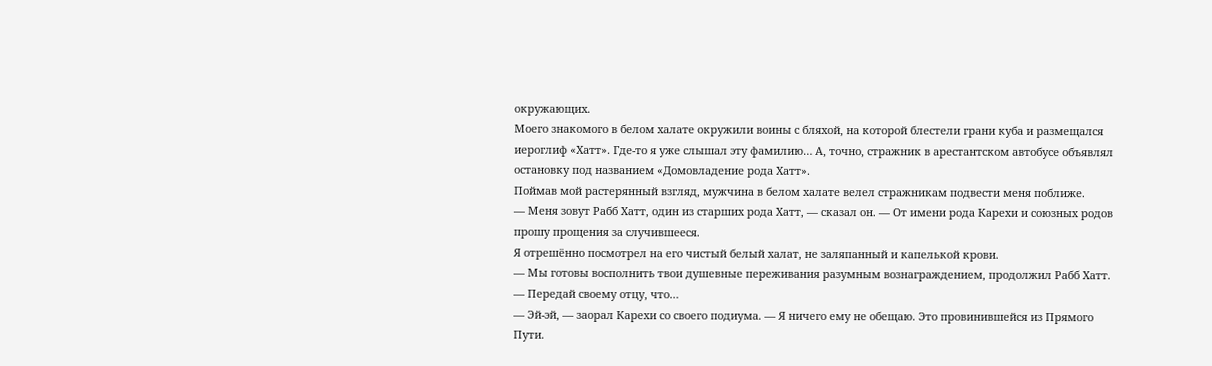окружающих.
Моего знакомого в белом халате окружили воины с бляхой, на которой блестели грани куба и размещался иероглиф «Хатт». Где-то я уже слышал эту фамилию… А, точно, стражник в арестантском автобусе объявлял остановку под названием «Домовладение рода Хатт».
Поймав мой растерянный взгляд, мужчина в белом халате велел стражникам подвести меня поближе.
— Меня зовут Рабб Хатт, один из старших рода Хатт, — сказал он. — От имени рода Карехи и союзных родов прошу прощения за случившееся.
Я отрешённо посмотрел на его чистый белый халат, не заляпанный и капелькой крови.
— Мы готовы восполнить твои душевные переживания разумным вознаграждением, продолжил Рабб Хатт. — Передай своему отцу, что…
— Эй-эй, — заорал Карехи со своего подиума. — Я ничего ему не обещаю. Это провинившейся из Прямого Пути.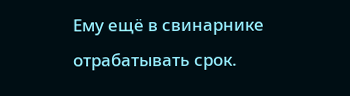Ему ещё в свинарнике отрабатывать срок.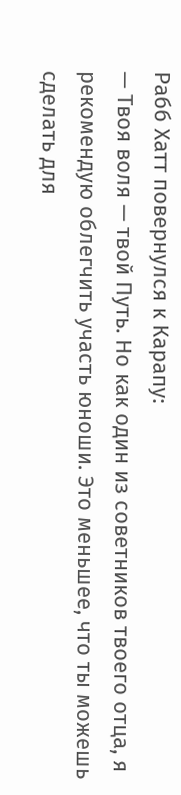Рабб Хатт повернулся к Карапу:
— Твоя воля — твой Путь. Но как один из советников твоего отца, я рекомендую облегчить участь юноши. Это меньшее, что ты можешь сделать для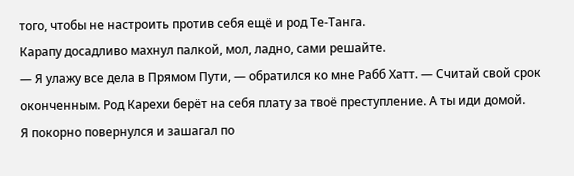того, чтобы не настроить против себя ещё и род Те-Танга.
Карапу досадливо махнул палкой, мол, ладно, сами решайте.
— Я улажу все дела в Прямом Пути, — обратился ко мне Рабб Хатт. — Считай свой срок оконченным. Род Карехи берёт на себя плату за твоё преступление. А ты иди домой.
Я покорно повернулся и зашагал по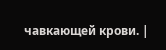чавкающей крови. |